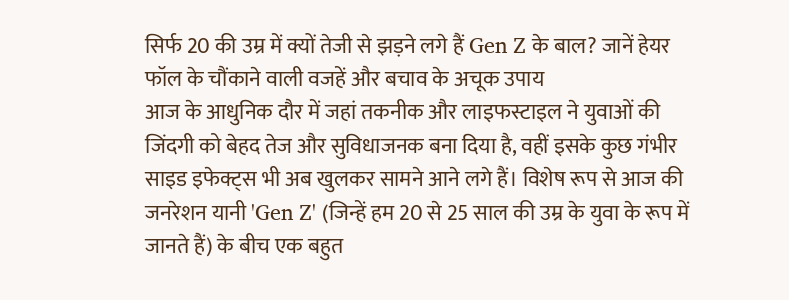सिर्फ 20 की उम्र में क्यों तेजी से झड़ने लगे हैं Gen Z के बाल? जानें हेयर फॉल के चौंकाने वाली वजहें और बचाव के अचूक उपाय
आज के आधुनिक दौर में जहां तकनीक और लाइफस्टाइल ने युवाओं की जिंदगी को बेहद तेज और सुविधाजनक बना दिया है, वहीं इसके कुछ गंभीर साइड इफेक्ट्स भी अब खुलकर सामने आने लगे हैं। विशेष रूप से आज की जनरेशन यानी 'Gen Z' (जिन्हें हम 20 से 25 साल की उम्र के युवा के रूप में जानते हैं) के बीच एक बहुत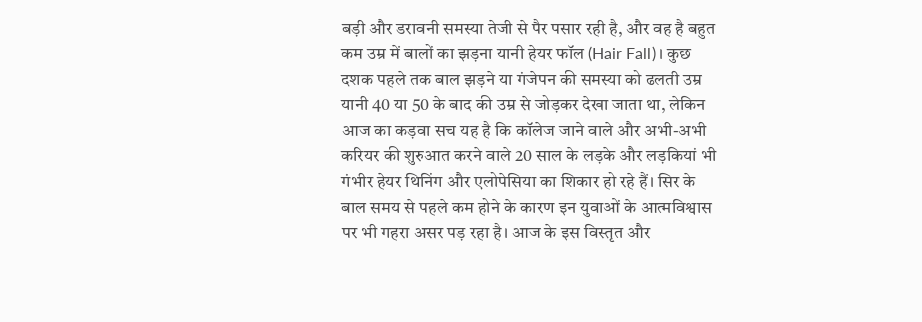बड़ी और डरावनी समस्या तेजी से पैर पसार रही है, और वह है बहुत कम उम्र में बालों का झड़ना यानी हेयर फॉल (Hair Fall)। कुछ दशक पहले तक बाल झड़ने या गंजेपन की समस्या को ढलती उम्र यानी 40 या 50 के बाद की उम्र से जोड़कर देखा जाता था, लेकिन आज का कड़वा सच यह है कि कॉलेज जाने वाले और अभी-अभी करियर की शुरुआत करने वाले 20 साल के लड़के और लड़कियां भी गंभीर हेयर थिनिंग और एलोपेसिया का शिकार हो रहे हैं। सिर के बाल समय से पहले कम होने के कारण इन युवाओं के आत्मविश्वास पर भी गहरा असर पड़ रहा है। आज के इस विस्तृत और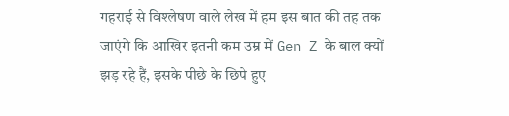गहराई से विश्लेषण वाले लेख में हम इस बात की तह तक जाएंगे कि आखिर इतनी कम उम्र में Gen Z के बाल क्यों झड़ रहे हैं, इसके पीछे के छिपे हुए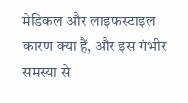मेडिकल और लाइफस्टाइल कारण क्या हैं, और इस गंभीर समस्या से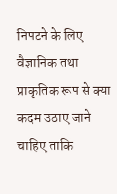निपटने के लिए वैज्ञानिक तथा प्राकृतिक रूप से क्या कदम उठाए जाने चाहिए ताकि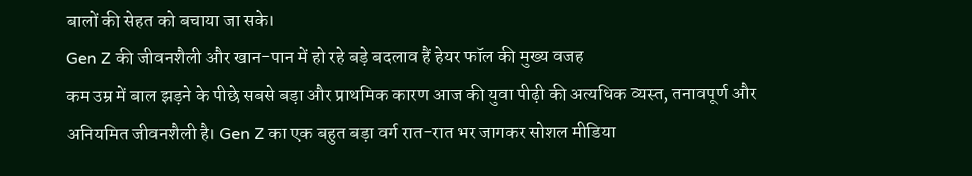बालों की सेहत को बचाया जा सके।
Gen Z की जीवनशैली और खान-पान में हो रहे बड़े बदलाव हैं हेयर फॉल की मुख्य वजह
कम उम्र में बाल झड़ने के पीछे सबसे बड़ा और प्राथमिक कारण आज की युवा पीढ़ी की अत्यधिक व्यस्त, तनावपूर्ण और अनियमित जीवनशैली है। Gen Z का एक बहुत बड़ा वर्ग रात-रात भर जागकर सोशल मीडिया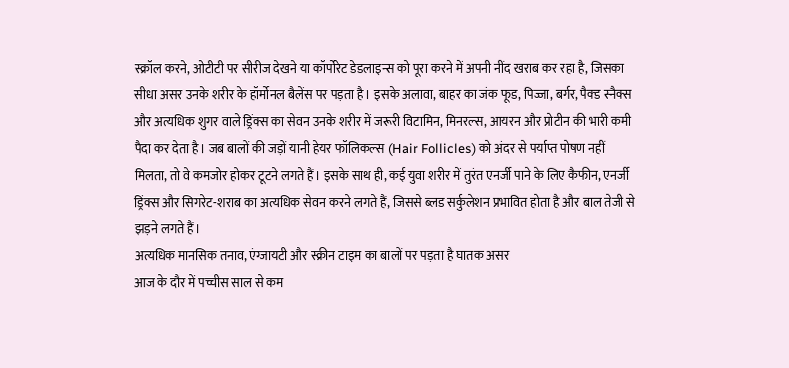स्क्रॉल करने, ओटीटी पर सीरीज देखने या कॉर्पोरेट डेडलाइन्स को पूरा करने में अपनी नींद खराब कर रहा है, जिसका सीधा असर उनके शरीर के हॉर्मोनल बैलेंस पर पड़ता है। इसके अलावा, बाहर का जंक फूड, पिज्जा, बर्गर, पैक्ड स्नैक्स और अत्यधिक शुगर वाले ड्रिंक्स का सेवन उनके शरीर में जरूरी विटामिन, मिनरल्स, आयरन और प्रोटीन की भारी कमी पैदा कर देता है। जब बालों की जड़ों यानी हेयर फॉलिकल्स (Hair Follicles) को अंदर से पर्याप्त पोषण नहीं मिलता, तो वे कमजोर होकर टूटने लगते हैं। इसके साथ ही, कई युवा शरीर में तुरंत एनर्जी पाने के लिए कैफीन, एनर्जी ड्रिंक्स और सिगरेट-शराब का अत्यधिक सेवन करने लगते हैं, जिससे ब्लड सर्कुलेशन प्रभावित होता है और बाल तेजी से झड़ने लगते हैं।
अत्यधिक मानसिक तनाव, एंग्जायटी और स्क्रीन टाइम का बालों पर पड़ता है घातक असर
आज के दौर में पच्चीस साल से कम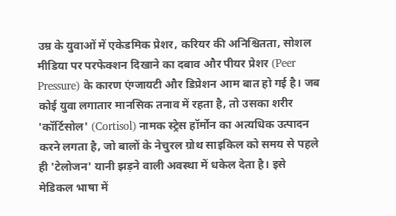उम्र के युवाओं में एकेडमिक प्रेशर, करियर की अनिश्चितता, सोशल मीडिया पर परफेक्शन दिखाने का दबाव और पीयर प्रेशर (Peer Pressure) के कारण एंग्जायटी और डिप्रेशन आम बात हो गई है। जब कोई युवा लगातार मानसिक तनाव में रहता है, तो उसका शरीर 'कॉर्टिसोल' (Cortisol) नामक स्ट्रेस हॉर्मोन का अत्यधिक उत्पादन करने लगता है, जो बालों के नेचुरल ग्रोथ साइकिल को समय से पहले ही 'टेलोजन' यानी झड़ने वाली अवस्था में धकेल देता है। इसे मेडिकल भाषा में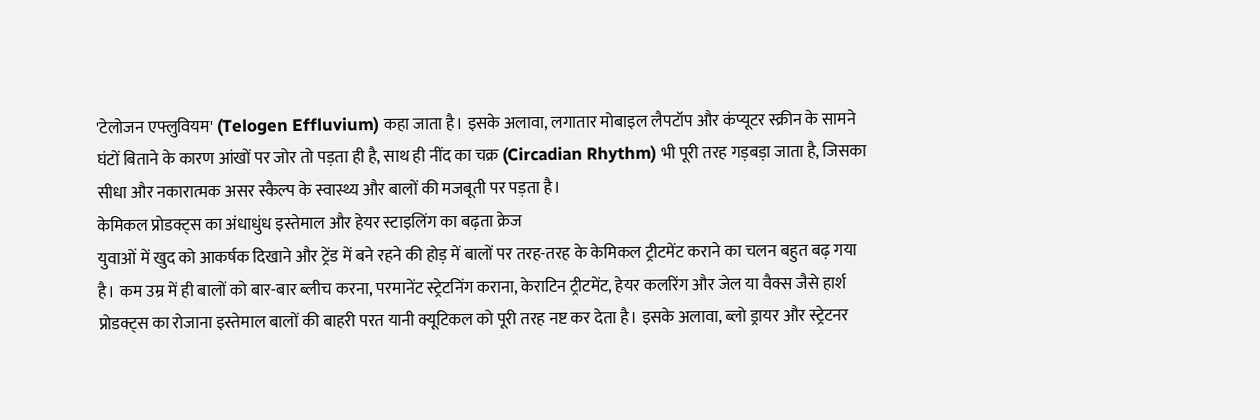'टेलोजन एफ्लुवियम' (Telogen Effluvium) कहा जाता है। इसके अलावा, लगातार मोबाइल लैपटॉप और कंप्यूटर स्क्रीन के सामने घंटों बिताने के कारण आंखों पर जोर तो पड़ता ही है, साथ ही नींद का चक्र (Circadian Rhythm) भी पूरी तरह गड़बड़ा जाता है, जिसका सीधा और नकारात्मक असर स्कैल्प के स्वास्थ्य और बालों की मजबूती पर पड़ता है।
केमिकल प्रोडक्ट्स का अंधाधुंध इस्तेमाल और हेयर स्टाइलिंग का बढ़ता क्रेज
युवाओं में खुद को आकर्षक दिखाने और ट्रेंड में बने रहने की होड़ में बालों पर तरह-तरह के केमिकल ट्रीटमेंट कराने का चलन बहुत बढ़ गया है। कम उम्र में ही बालों को बार-बार ब्लीच करना, परमानेंट स्ट्रेटनिंग कराना, केराटिन ट्रीटमेंट, हेयर कलरिंग और जेल या वैक्स जैसे हार्श प्रोडक्ट्स का रोजाना इस्तेमाल बालों की बाहरी परत यानी क्यूटिकल को पूरी तरह नष्ट कर देता है। इसके अलावा, ब्लो ड्रायर और स्ट्रेटनर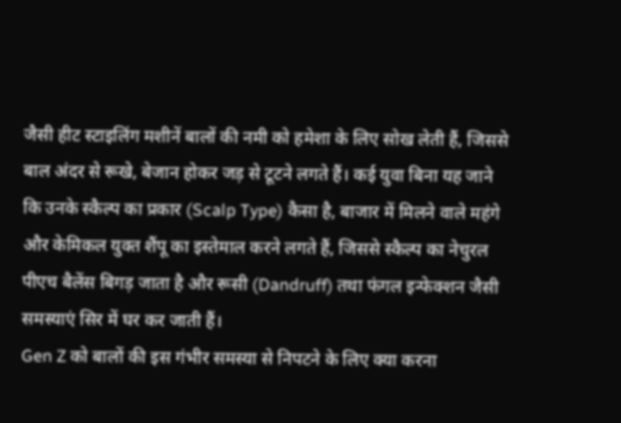जैसी हीट स्टाइलिंग मशीनें बालों की नमी को हमेशा के लिए सोख लेती हैं, जिससे बाल अंदर से रूखे, बेजान होकर जड़ से टूटने लगते हैं। कई युवा बिना यह जाने कि उनके स्कैल्प का प्रकार (Scalp Type) कैसा है, बाजार में मिलने वाले महंगे और केमिकल युक्त शैंपू का इस्तेमाल करने लगते हैं, जिससे स्कैल्प का नेचुरल पीएच बैलेंस बिगड़ जाता है और रूसी (Dandruff) तथा फंगल इन्फेक्शन जैसी समस्याएं सिर में घर कर जाती हैं।
Gen Z को बालों की इस गंभीर समस्या से निपटने के लिए क्या करना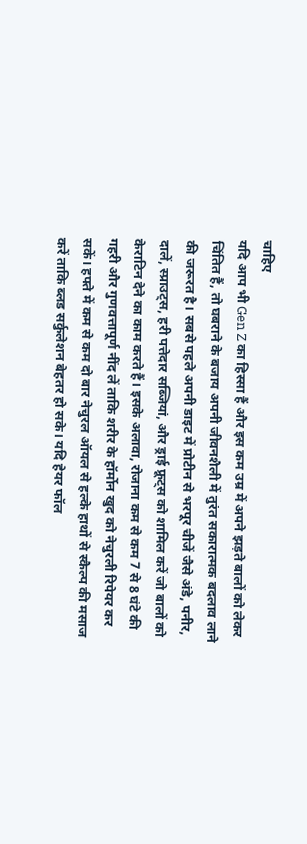चाहिए
यदि आप भी Gen Z का हिस्सा हैं और इस कम उम्र में अपने झड़ते बालों को लेकर चिंतित हैं, तो घबराने के बजाय अपनी जीवनशैली में तुरंत सकारात्मक बदलाव लाने की जरूरत है। सबसे पहले अपनी डाइट में प्रोटीन से भरपूर चीजें जैसे अंडे, पनीर, दालें, स्प्राउट्स, हरी पत्तेदार सब्जियां, और ड्राई फ्रूट्स को शामिल करें जो बालों को केराटिन देने का काम करते हैं। इसके अलावा, रोजाना कम से कम 7 से 8 घंटे की गहरी और गुणवत्तापूर्ण नींद लें ताकि शरीर के हॉर्मोन खुद को नेचुरली रिपेयर कर सकें। हफ्ते में कम से कम दो बार नेचुरल ऑयल से हल्के हाथों से स्कैल्प की मसाज करें ताकि ब्लड सर्कुलेशन बेहतर हो सके। यदि हेयर फॉल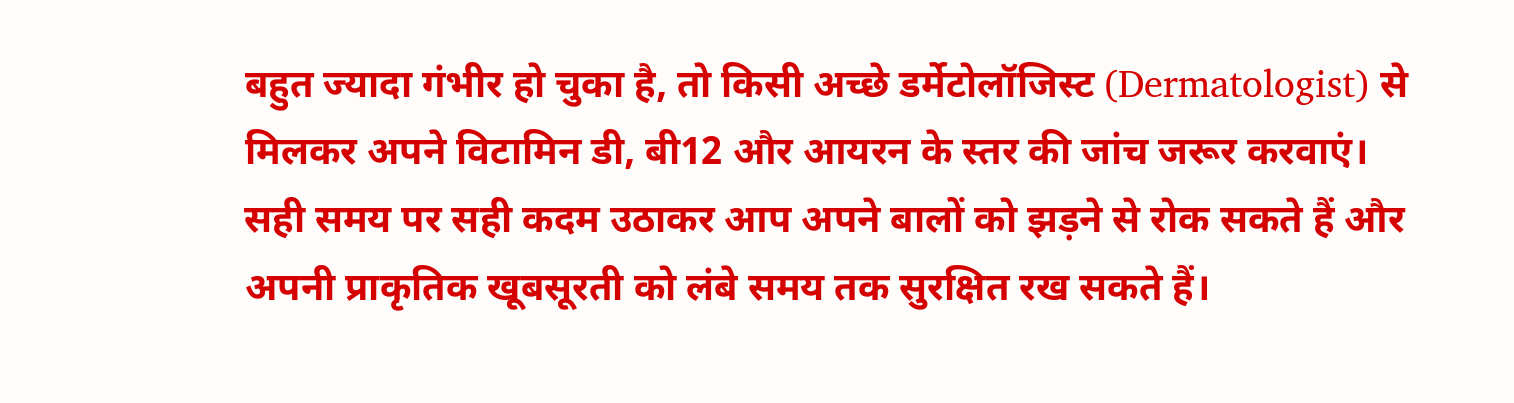बहुत ज्यादा गंभीर हो चुका है, तो किसी अच्छे डर्मेटोलॉजिस्ट (Dermatologist) से मिलकर अपने विटामिन डी, बी12 और आयरन के स्तर की जांच जरूर करवाएं। सही समय पर सही कदम उठाकर आप अपने बालों को झड़ने से रोक सकते हैं और अपनी प्राकृतिक खूबसूरती को लंबे समय तक सुरक्षित रख सकते हैं।